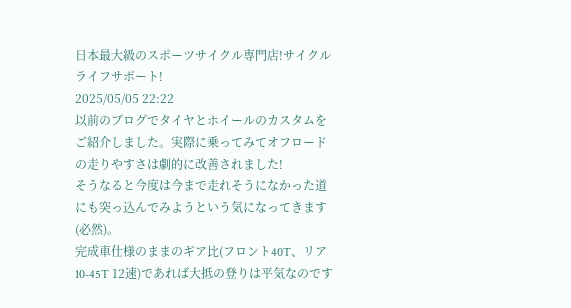日本最大級のスポーツサイクル専門店!サイクルライフサポート!
2025/05/05 22:22
以前のブログでタイヤとホイールのカスタムをご紹介しました。実際に乗ってみてオフロードの走りやすさは劇的に改善されました!
そうなると今度は今まで走れそうになかった道にも突っ込んでみようという気になってきます(必然)。
完成車仕様のままのギア比(フロント40T、リア10-45T 12速)であれば大抵の登りは平気なのです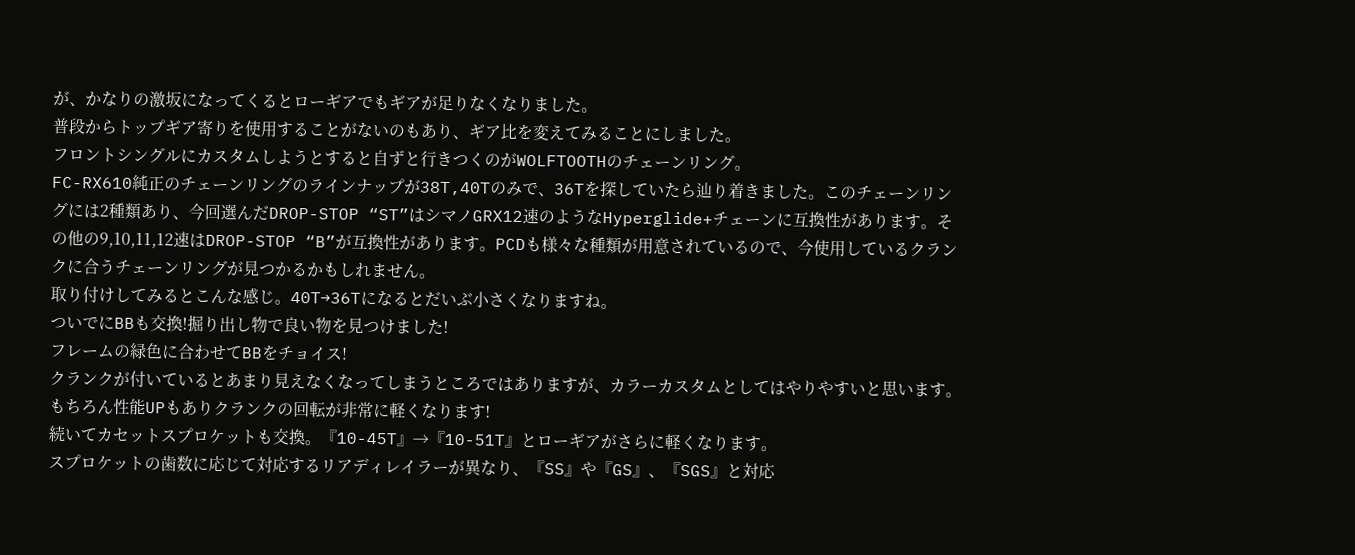が、かなりの激坂になってくるとローギアでもギアが足りなくなりました。
普段からトップギア寄りを使用することがないのもあり、ギア比を変えてみることにしました。
フロントシングルにカスタムしようとすると自ずと行きつくのがWOLFTOOTHのチェーンリング。
FC-RX610純正のチェーンリングのラインナップが38T,40Tのみで、36Tを探していたら辿り着きました。このチェーンリングには2種類あり、今回選んだDROP-STOP “ST”はシマノGRX12速のようなHyperglide+チェーンに互換性があります。その他の9,10,11,12速はDROP-STOP “B”が互換性があります。PCDも様々な種類が用意されているので、今使用しているクランクに合うチェーンリングが見つかるかもしれません。
取り付けしてみるとこんな感じ。40T→36Tになるとだいぶ小さくなりますね。
ついでにBBも交換!掘り出し物で良い物を見つけました!
フレームの緑色に合わせてBBをチョイス!
クランクが付いているとあまり見えなくなってしまうところではありますが、カラーカスタムとしてはやりやすいと思います。もちろん性能UPもありクランクの回転が非常に軽くなります!
続いてカセットスプロケットも交換。『10-45T』→『10-51T』とローギアがさらに軽くなります。
スプロケットの歯数に応じて対応するリアディレイラーが異なり、『SS』や『GS』、『SGS』と対応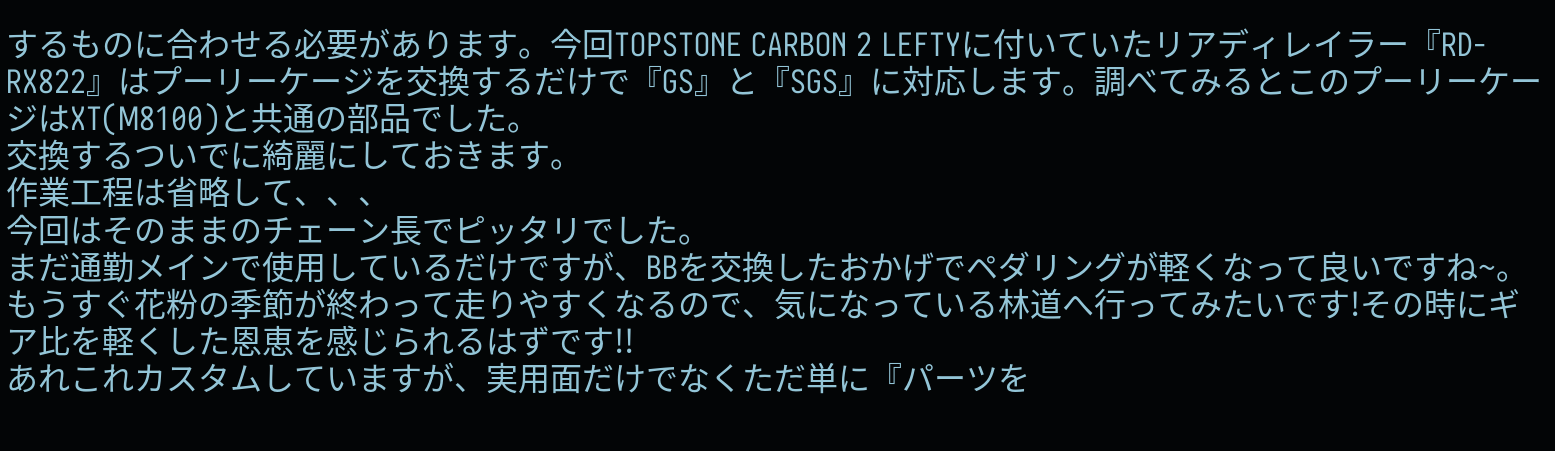するものに合わせる必要があります。今回TOPSTONE CARBON 2 LEFTYに付いていたリアディレイラー『RD-RX822』はプーリーケージを交換するだけで『GS』と『SGS』に対応します。調べてみるとこのプーリーケージはXT(M8100)と共通の部品でした。
交換するついでに綺麗にしておきます。
作業工程は省略して、、、
今回はそのままのチェーン長でピッタリでした。
まだ通勤メインで使用しているだけですが、BBを交換したおかげでペダリングが軽くなって良いですね~。
もうすぐ花粉の季節が終わって走りやすくなるので、気になっている林道へ行ってみたいです!その時にギア比を軽くした恩恵を感じられるはずです!!
あれこれカスタムしていますが、実用面だけでなくただ単に『パーツを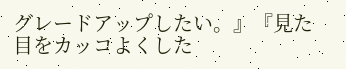グレードアップしたい。』『見た目をカッコよくした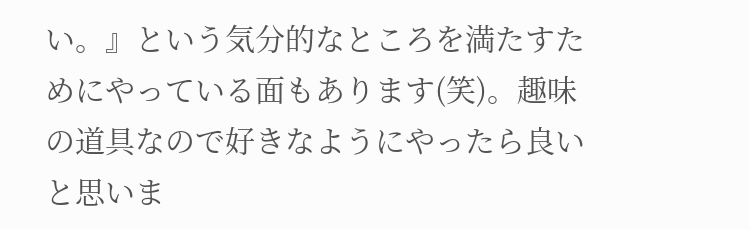い。』という気分的なところを満たすためにやっている面もあります(笑)。趣味の道具なので好きなようにやったら良いと思いま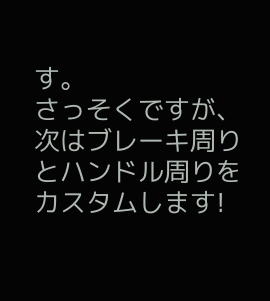す。
さっそくですが、次はブレーキ周りとハンドル周りをカスタムします!